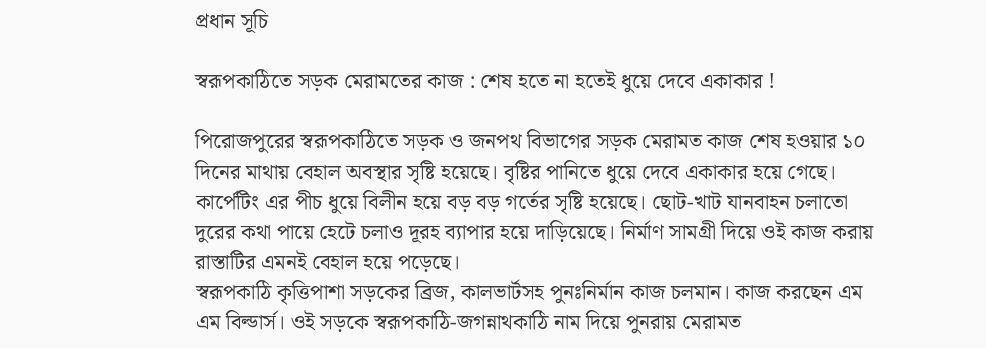প্রধান সূচি

স্বরূপকাঠিতে সড়ক মেরামতের কাজ : শেষ হতে না হতেই ধুয়ে দেবে একাকার !

পিরোজপুরের স্বরূপকাঠিতে সড়ক ও জনপথ বিভাগের সড়ক মেরামত কাজ শেষ হওয়ার ১০ দিনের মাথায় বেহাল অবস্থার সৃষ্টি হয়েছে। বৃষ্টির পানিতে ধুয়ে দেবে একাকার হয়ে গেছে। কার্পেটিং এর পীচ ধুয়ে বিলীন হয়ে বড় বড় গর্তের সৃষ্টি হয়েছে। ছোট-খাট যানবাহন চলাতো দুরের কথা পায়ে হেটে চলাও দূরহ ব্যাপার হয়ে দাড়িয়েছে। নির্মাণ সামগ্রী দিয়ে ওই কাজ করায় রাস্তাটির এমনই বেহাল হয়ে পড়েছে।
স্বরূপকাঠি কৃত্তিপাশা সড়কের ব্রিজ, কালভার্টসহ পুনঃনির্মান কাজ চলমান। কাজ করছেন এম এম বিল্ডার্স। ওই সড়কে স্বরূপকাঠি-জগন্নাথকাঠি নাম দিয়ে পুনরায় মেরামত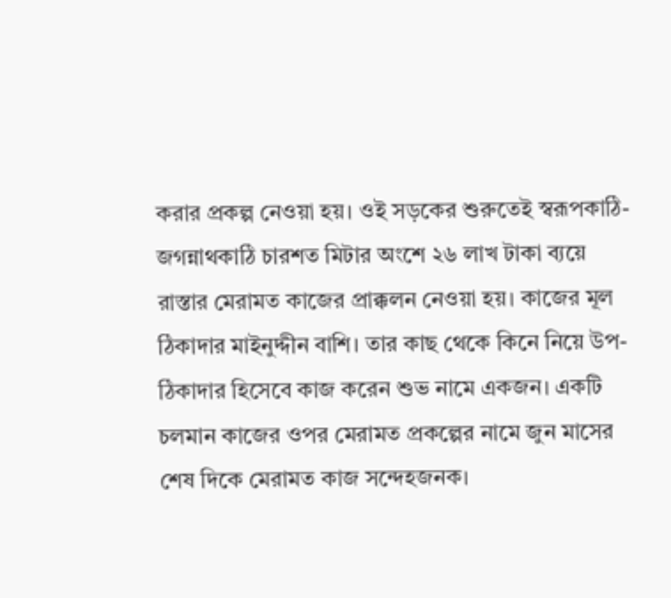করার প্রকল্প নেওয়া হয়। ওই সড়কের শুরুতেই স্বরূপকাঠি-জগন্নাথকাঠি চারশত মিটার অংশে ২৬ লাখ টাকা ব্যয়ে রাস্তার মেরামত কাজের প্রাক্কলন নেওয়া হয়। কাজের মূল ঠিকাদার মাইনুদ্দীন বাশি। তার কাছ থেকে কিনে নিয়ে উপ-ঠিকাদার হিসেবে কাজ করেন শুভ নামে একজন। একটি চলমান কাজের ওপর মেরামত প্রকল্পের নামে জুন মাসের শেষ দিকে মেরামত কাজ সন্দেহজনক।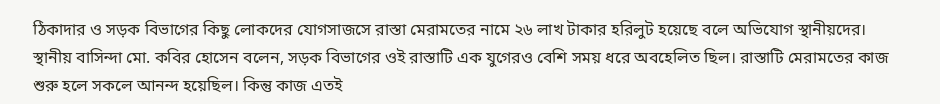ঠিকাদার ও সড়ক বিভাগের কিছু লোকদের যোগসাজসে রাস্তা মেরামতের নামে ২৬ লাখ টাকার হরিলুট হয়েছে বলে অভিযোগ স্থানীয়দের।
স্থানীয় বাসিন্দা মো. কবির হোসেন বলেন, সড়ক বিভাগের ওই রাস্তাটি এক যুগেরও বেশি সময় ধরে অবহেলিত ছিল। রাস্তাটি মেরামতের কাজ শুরু হলে সকলে আনন্দ হয়েছিল। কিন্তু কাজ এতই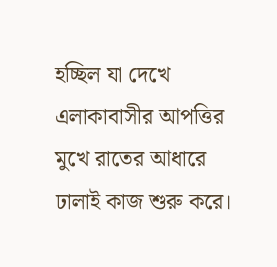হচ্ছিল যা দেখে এলাকাবাসীর আপত্তির মুখে রাতের আধারে ঢালাই কাজ শুরু করে।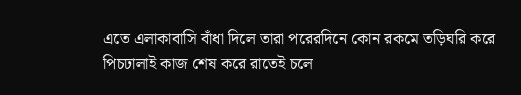এতে এলাকাবাসি বাঁধা দিলে তারা পরেরদিনে কোন রকমে তড়িঘরি করে পিচঢালাই কাজ শেষ করে রাতেই চলে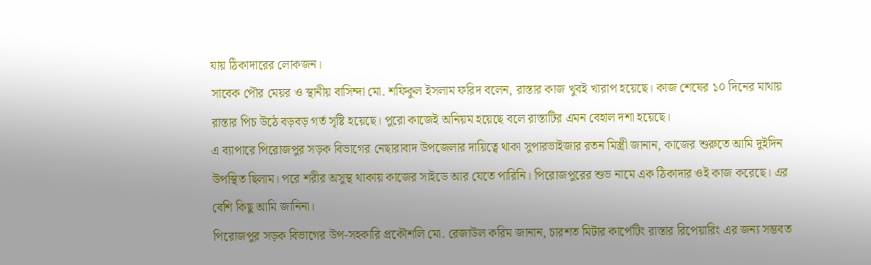যায় ঠিকাদারের লোকজন।
সাবেক পৌর মেয়র ও স্থানীয় বাসিন্দা মো. শফিকুল ইসলাম ফরিদ বলেন, রাস্তার কাজ খুবই খারাপ হয়েছে। কাজ শেষের ১০ দিনের মাথায় রাস্তার পিচ উঠে বড়বড় গর্ত সৃষ্টি হয়েছে। পুরো কাজেই অনিয়ম হয়েছে বলে রাস্তাটির এমন বেহাল দশা হয়েছে।
এ ব্যাপারে পিরোজপুর সড়ক বিভাগের নেছারাবাদ উপজেলার দায়িত্বে থাকা সুপারভাইজার রতন মিস্ত্রী জানান, কাজের শুরুতে আমি দুইদিন উপস্থিত ছিলাম। পরে শরীর অসুস্থ থাকায় কাজের সাইডে আর যেতে পারিনি। পিরোজপুরের শুভ নামে এক ঠিকাদার ওই কাজ করেছে। এর বেশি কিছু আমি জানিনা।
পিরোজপুর সড়ক বিভাগের উপ-সহকারি প্রকৌশলি মো. রেজাউল করিম জানান, চারশত মিটার কার্পেটিং রাস্তার রিপেয়ারিং এর জন্য সম্ভবত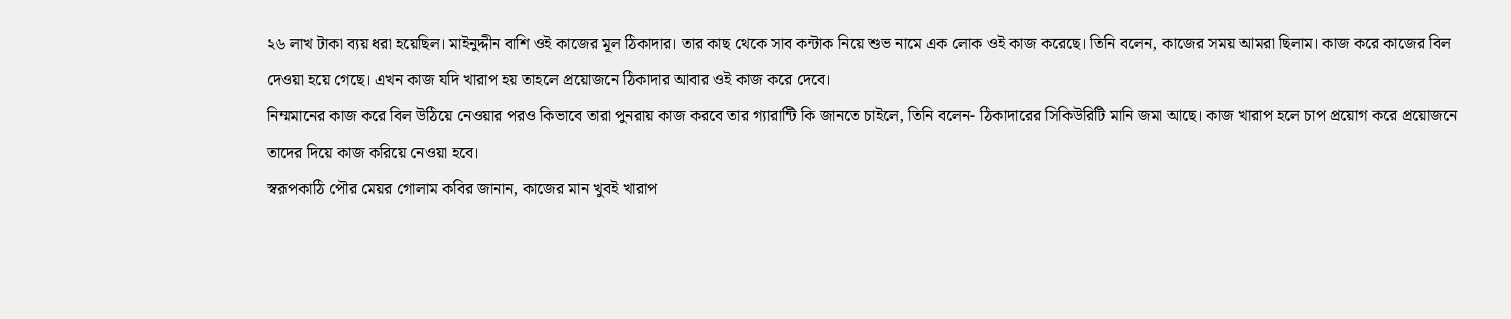২৬ লাখ টাকা ব্যয় ধরা হয়েছিল। মাইনুদ্দীন বাশি ওই কাজের মূল ঠিকাদার। তার কাছ থেকে সাব কন্টাক নিয়ে শুভ নামে এক লোক ওই কাজ করেছে। তিনি বলেন, কাজের সময় আমরা ছিলাম। কাজ করে কাজের বিল দেওয়া হয়ে গেছে। এখন কাজ যদি খারাপ হয় তাহলে প্রয়োজনে ঠিকাদার আবার ওই কাজ করে দেবে।
নিম্মমানের কাজ করে বিল উঠিয়ে নেওয়ার পরও কিভাবে তারা পুনরায় কাজ করবে তার গ্যারান্টি কি জানতে চাইলে, তিনি বলেন- ঠিকাদারের সিকিউরিটি মানি জমা আছে। কাজ খারাপ হলে চাপ প্রয়োগ করে প্রয়োজনে তাদের দিয়ে কাজ করিয়ে নেওয়া হবে।
স্বরূপকাঠি পৌর মেয়র গোলাম কবির জানান, কাজের মান খুবই খারাপ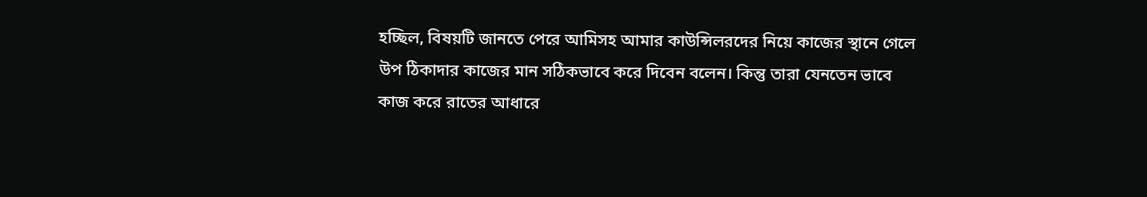হচ্ছিল, বিষয়টি জানতে পেরে আমিসহ আমার কাউন্সিলরদের নিয়ে কাজের স্থানে গেলে উপ ঠিকাদার কাজের মান সঠিকভাবে করে দিবেন বলেন। কিন্তু তারা যেনতেন ভাবে কাজ করে রাতের আধারে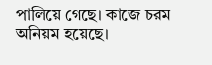পালিয়ে গেছে। কাজে চরম অনিয়ম হয়েছে।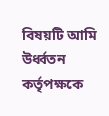বিষয়টি আমি উর্ধ্বতন কর্তৃপক্ষকে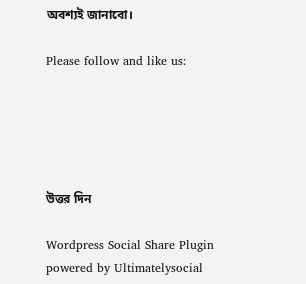অবশ্যই জানাবো।

Please follow and like us:





উত্তর দিন

Wordpress Social Share Plugin powered by Ultimatelysocial